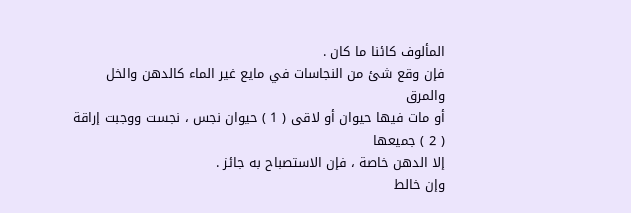المألوف كائنا ما كان .
فإن وقع شئ من النجاسات في مايع غير الماء كالدهن والخل والمرق
أو مات فيها حيوان أو لاقى ( 1 ) حيوان نجس ، نجست ووجبت إراقة ( 2 ) جميعها
إلا الدهن خاصة ، فإن الاستصباح به جائز .
وإن خالط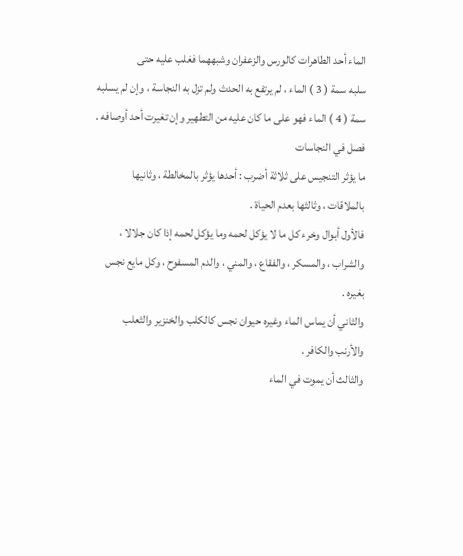الماء أحد الطاهرات كالورس والزعفران وشبههما فغلب عليه حتى
سلبه سمة ( 3 ) الماء ، لم يرتفع به الحدث ولم تزل به النجاسة ، وإن لم يسلبه
سمة ( 4 ) الماء فهو على ما كان عليه من التطهير وإن تغيرت أحد أوصافه .
فصل في النجاسات
ما يؤثر التنجيس على ثلاثة أضرب : أحدها يؤثر بالمخالطة ، وثانيها
بالملاقات ، وثالثها بعدم الحياة .
فالأول أبوال وخرء كل ما لا يؤكل لحمه وما يؤكل لحمه إذا كان جلالا ،
والشراب ، والمسكر ، والفقاع ، والمني ، والدم المسفوح ، وكل مايع نجس
بغيره .
والثاني أن يماس الماء وغيره حيوان نجس كالكلب والخنزير والثعلب
والأرنب والكافر .
والثالث أن يموت في الماء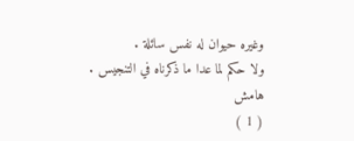وغيره حيوان له نفس سائلة .
ولا حكم لما عدا ما ذكرناه في التنجيس .
هامش
( 1 )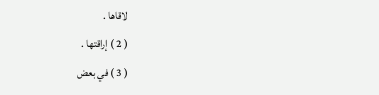لاقاها .
( 2 ) إراقتها .
( 3 ) في بعض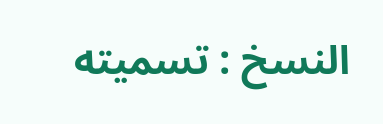النسخ : تسميته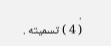.
( 4 ) تسميته .